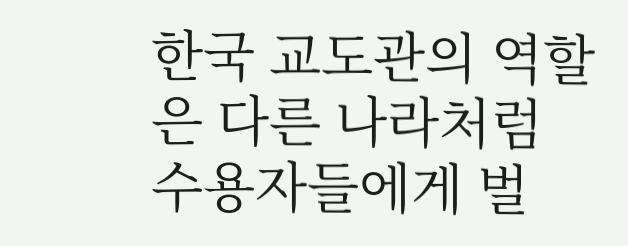한국 교도관의 역할은 다른 나라처럼 수용자들에게 벌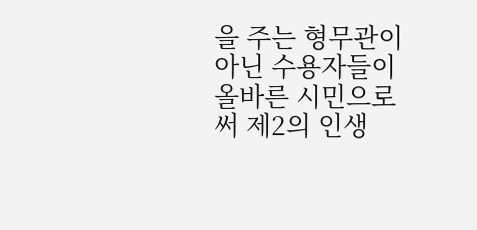을 주는 형무관이 아닌 수용자들이 올바른 시민으로써 제2의 인생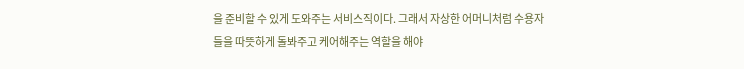을 준비할 수 있게 도와주는 서비스직이다. 그래서 자상한 어머니처럼 수용자들을 따뜻하게 돌봐주고 케어해주는 역할을 해야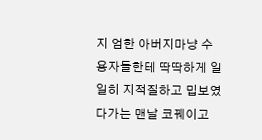지 엄한 아버지마냥 수용자들한테 딱딱하게 일일히 지적질하고 밉보였다가는 맨날 코꿰이고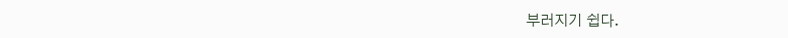부러지기 쉽다.